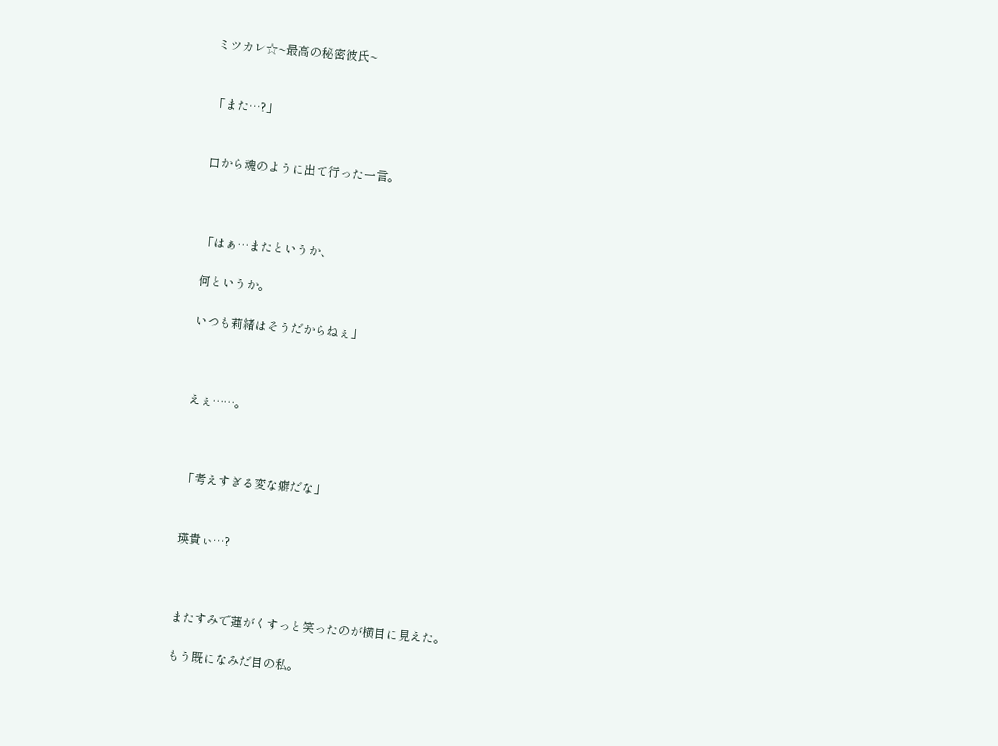ミツカレ☆~最高の秘密彼氏~


「また…?」


口から魂のように出て行った一言。



「はぁ…またというか、

何というか。

いつも莉緒はそうだからねぇ」



えぇ……。



「考えすぎる変な癖だな」


瑛貴ぃ…?



またすみで蓮がくすっと笑ったのが横目に見えた。

もう既になみだ目の私。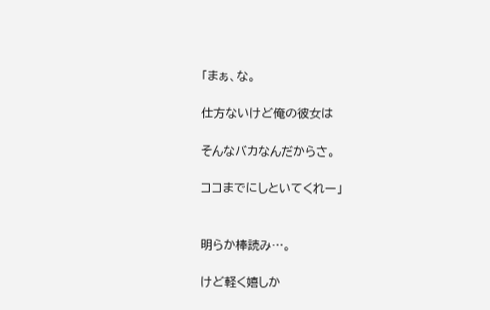「まぁ、な。

仕方ないけど俺の彼女は

そんなバカなんだからさ。

ココまでにしといてくれー」


明らか棒読み…。

けど軽く嬉しか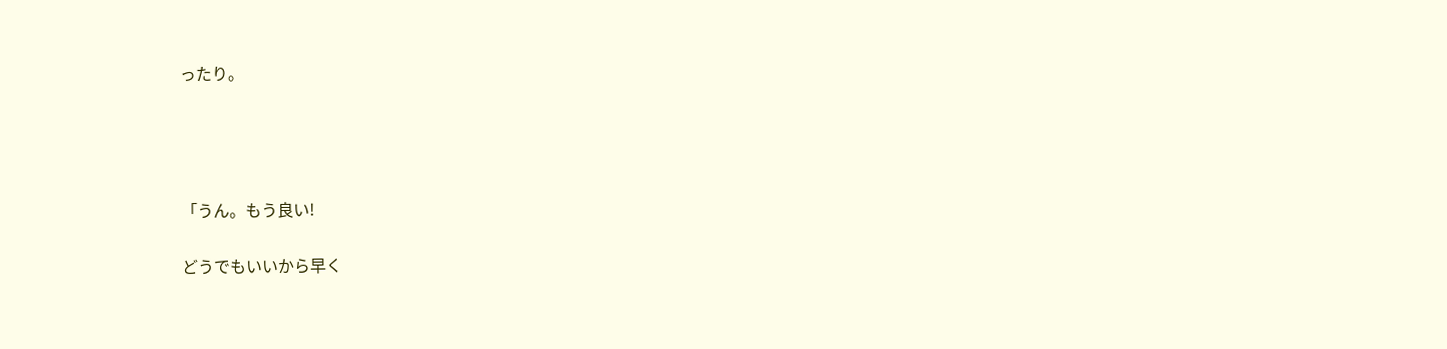ったり。




「うん。もう良い!

どうでもいいから早く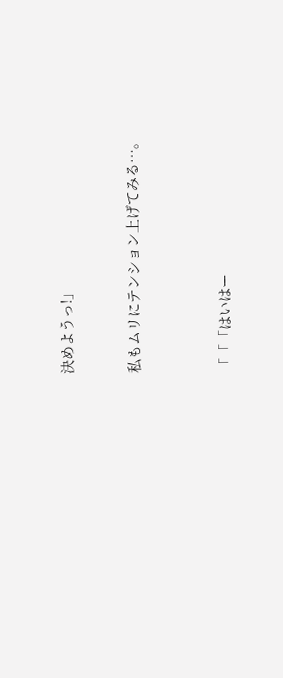決めようっ!」


私もムリにテンション上げてみる…。



「「「はいはー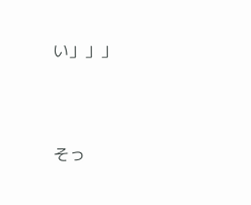い」」」




そっ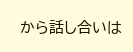から話し合いは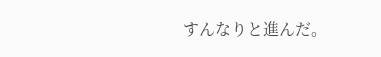すんなりと進んだ。